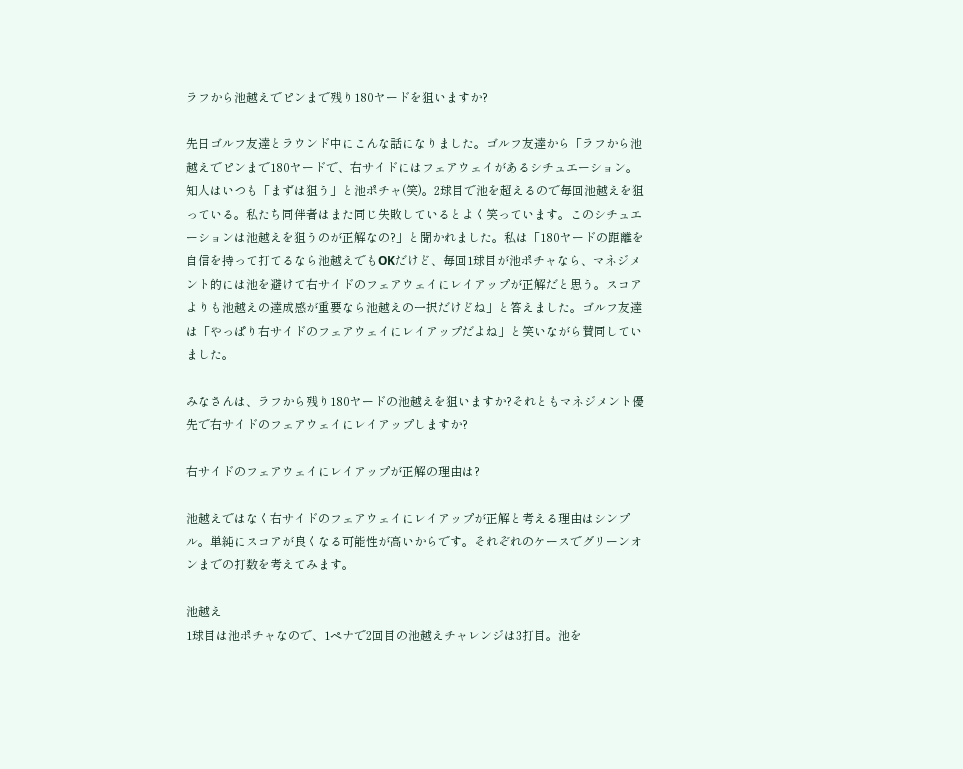ラフから池越えでピンまで残り180ヤードを狙いますか?

先日ゴルフ友達とラウンド中にこんな話になりました。ゴルフ友達から「ラフから池越えでピンまで180ヤードで、右サイドにはフェアウェイがあるシチュエーション。知人はいつも「まずは狙う」と池ポチャ(笑)。2球目で池を超えるので毎回池越えを狙っている。私たち同伴者はまた同じ失敗しているとよく笑っています。このシチュエーションは池越えを狙うのが正解なの?」と聞かれました。私は「180ヤードの距離を自信を持って打てるなら池越えでもOKだけど、毎回1球目が池ポチャなら、マネジメント的には池を避けて右サイドのフェアウェイにレイアップが正解だと思う。スコアよりも池越えの達成感が重要なら池越えの一択だけどね」と答えました。ゴルフ友達は「やっぱり右サイドのフェアウェイにレイアップだよね」と笑いながら賛同していました。

みなさんは、ラフから残り180ヤードの池越えを狙いますか?それともマネジメント優先で右サイドのフェアウェイにレイアップしますか?

右サイドのフェアウェイにレイアップが正解の理由は?

池越えではなく右サイドのフェアウェイにレイアップが正解と考える理由はシンプル。単純にスコアが良くなる可能性が高いからです。それぞれのケースでグリーンオンまでの打数を考えてみます。

池越え
1球目は池ポチャなので、1ペナで2回目の池越えチャレンジは3打目。池を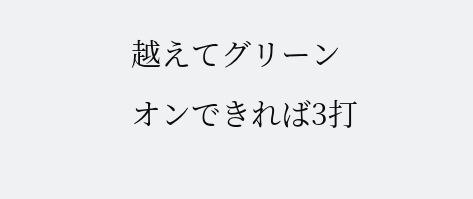越えてグリーンオンできれば3打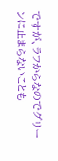ですが、ラフからなのでグリーンに止まらないことも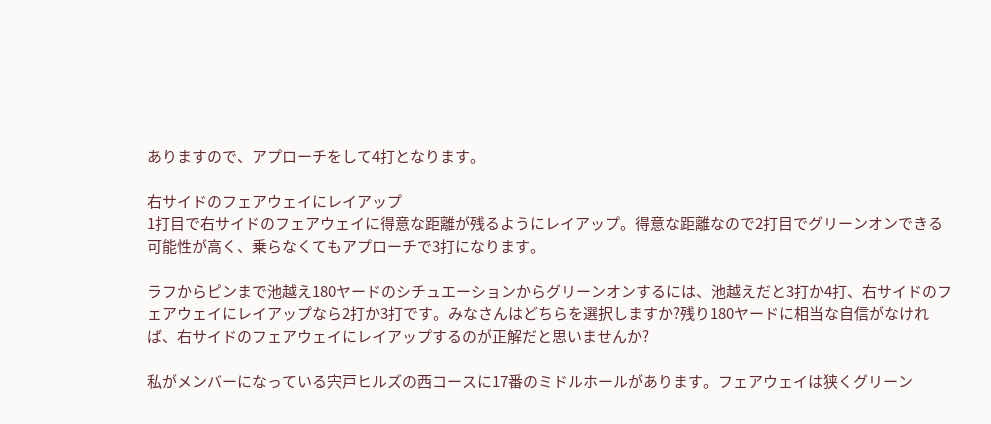ありますので、アプローチをして4打となります。

右サイドのフェアウェイにレイアップ
1打目で右サイドのフェアウェイに得意な距離が残るようにレイアップ。得意な距離なので2打目でグリーンオンできる可能性が高く、乗らなくてもアプローチで3打になります。

ラフからピンまで池越え180ヤードのシチュエーションからグリーンオンするには、池越えだと3打か4打、右サイドのフェアウェイにレイアップなら2打か3打です。みなさんはどちらを選択しますか?残り180ヤードに相当な自信がなければ、右サイドのフェアウェイにレイアップするのが正解だと思いませんか?

私がメンバーになっている宍戸ヒルズの西コースに17番のミドルホールがあります。フェアウェイは狭くグリーン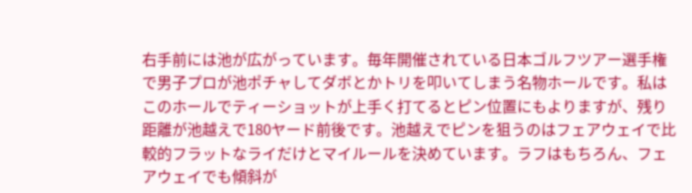右手前には池が広がっています。毎年開催されている日本ゴルフツアー選手権で男子プロが池ポチャしてダボとかトリを叩いてしまう名物ホールです。私はこのホールでティーショットが上手く打てるとピン位置にもよりますが、残り距離が池越えで180ヤード前後です。池越えでピンを狙うのはフェアウェイで比較的フラットなライだけとマイルールを決めています。ラフはもちろん、フェアウェイでも傾斜が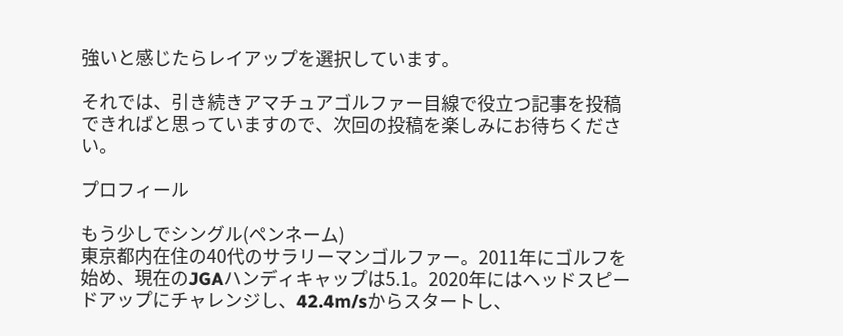強いと感じたらレイアップを選択しています。

それでは、引き続きアマチュアゴルファー目線で役立つ記事を投稿できればと思っていますので、次回の投稿を楽しみにお待ちください。

プロフィール

もう少しでシングル(ペンネーム)
東京都内在住の40代のサラリーマンゴルファー。2011年にゴルフを始め、現在のJGAハンディキャップは5.1。2020年にはヘッドスピードアップにチャレンジし、42.4m/sからスタートし、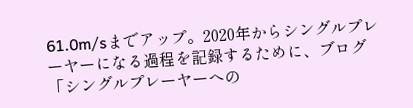61.0m/sまでアップ。2020年からシングルプレーヤーになる過程を記録するために、ブログ「シングルプレーヤーへの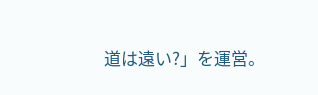道は遠い?」を運営。